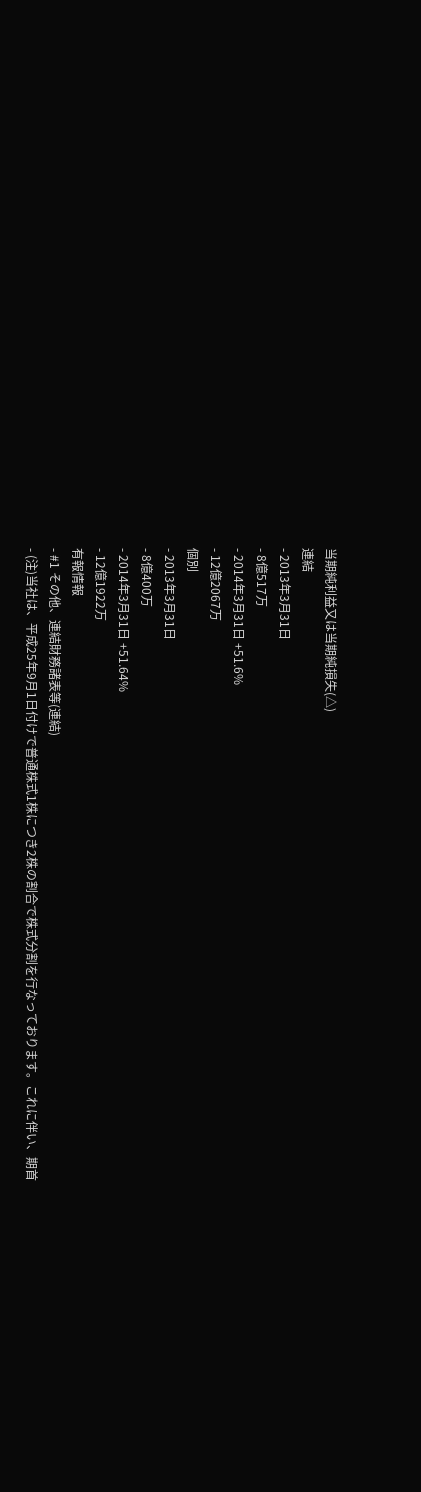当期純利益又は当期純損失(△)
連結
- 2013年3月31日
- 8億517万
- 2014年3月31日 +51.6%
- 12億2067万
個別
- 2013年3月31日
- 8億400万
- 2014年3月31日 +51.64%
- 12億1922万
有報情報
- #1 その他、連結財務諸表等(連結)
- (注)当社は、平成25年9月1日付けで普通株式1株につき2株の割合で株式分割を行なっております。これに伴い、期首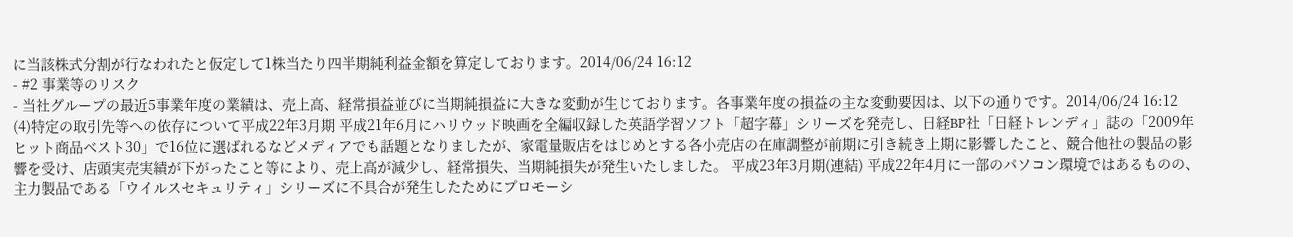に当該株式分割が行なわれたと仮定して1株当たり四半期純利益金額を算定しております。2014/06/24 16:12
- #2 事業等のリスク
- 当社グループの最近5事業年度の業績は、売上高、経常損益並びに当期純損益に大きな変動が生じております。各事業年度の損益の主な変動要因は、以下の通りです。2014/06/24 16:12
(4)特定の取引先等への依存について平成22年3月期 平成21年6月にハリウッド映画を全編収録した英語学習ソフト「超字幕」シリーズを発売し、日経BP社「日経トレンディ」誌の「2009年ヒット商品ベスト30」で16位に選ばれるなどメディアでも話題となりましたが、家電量販店をはじめとする各小売店の在庫調整が前期に引き続き上期に影響したこと、競合他社の製品の影響を受け、店頭実売実績が下がったこと等により、売上高が減少し、経常損失、当期純損失が発生いたしました。 平成23年3月期(連結) 平成22年4月に一部のパソコン環境ではあるものの、主力製品である「ウイルスセキュリティ」シリーズに不具合が発生したためにプロモーシ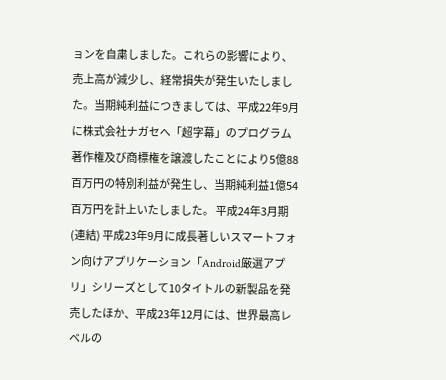ョンを自粛しました。これらの影響により、売上高が減少し、経常損失が発生いたしました。当期純利益につきましては、平成22年9月に株式会社ナガセへ「超字幕」のプログラム著作権及び商標権を譲渡したことにより5億88百万円の特別利益が発生し、当期純利益1億54百万円を計上いたしました。 平成24年3月期(連結) 平成23年9月に成長著しいスマートフォン向けアプリケーション「Android厳選アプリ」シリーズとして10タイトルの新製品を発売したほか、平成23年12月には、世界最高レベルの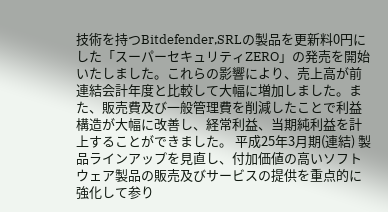技術を持つBitdefender,SRLの製品を更新料0円にした「スーパーセキュリティZERO」の発売を開始いたしました。これらの影響により、売上高が前連結会計年度と比較して大幅に増加しました。また、販売費及び一般管理費を削減したことで利益構造が大幅に改善し、経常利益、当期純利益を計上することができました。 平成25年3月期(連結) 製品ラインアップを見直し、付加価値の高いソフトウェア製品の販売及びサービスの提供を重点的に強化して参り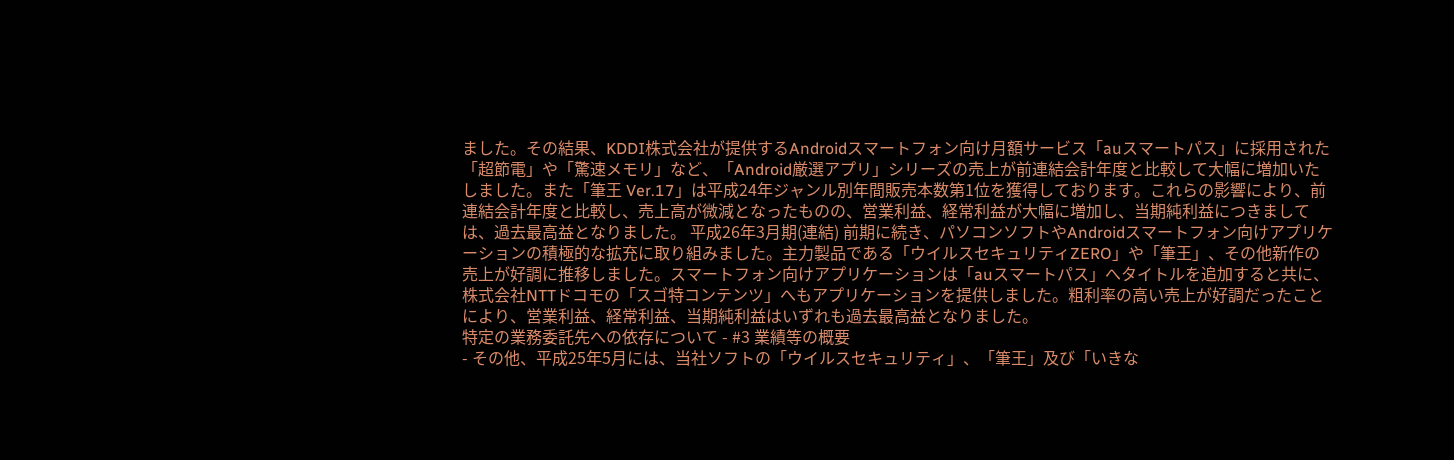ました。その結果、KDDI株式会社が提供するAndroidスマートフォン向け月額サービス「auスマートパス」に採用された「超節電」や「驚速メモリ」など、「Android厳選アプリ」シリーズの売上が前連結会計年度と比較して大幅に増加いたしました。また「筆王 Ver.17」は平成24年ジャンル別年間販売本数第1位を獲得しております。これらの影響により、前連結会計年度と比較し、売上高が微減となったものの、営業利益、経常利益が大幅に増加し、当期純利益につきましては、過去最高益となりました。 平成26年3月期(連結) 前期に続き、パソコンソフトやAndroidスマートフォン向けアプリケーションの積極的な拡充に取り組みました。主力製品である「ウイルスセキュリティZERO」や「筆王」、その他新作の売上が好調に推移しました。スマートフォン向けアプリケーションは「auスマートパス」へタイトルを追加すると共に、株式会社NTTドコモの「スゴ特コンテンツ」へもアプリケーションを提供しました。粗利率の高い売上が好調だったことにより、営業利益、経常利益、当期純利益はいずれも過去最高益となりました。
特定の業務委託先への依存について - #3 業績等の概要
- その他、平成25年5月には、当社ソフトの「ウイルスセキュリティ」、「筆王」及び「いきな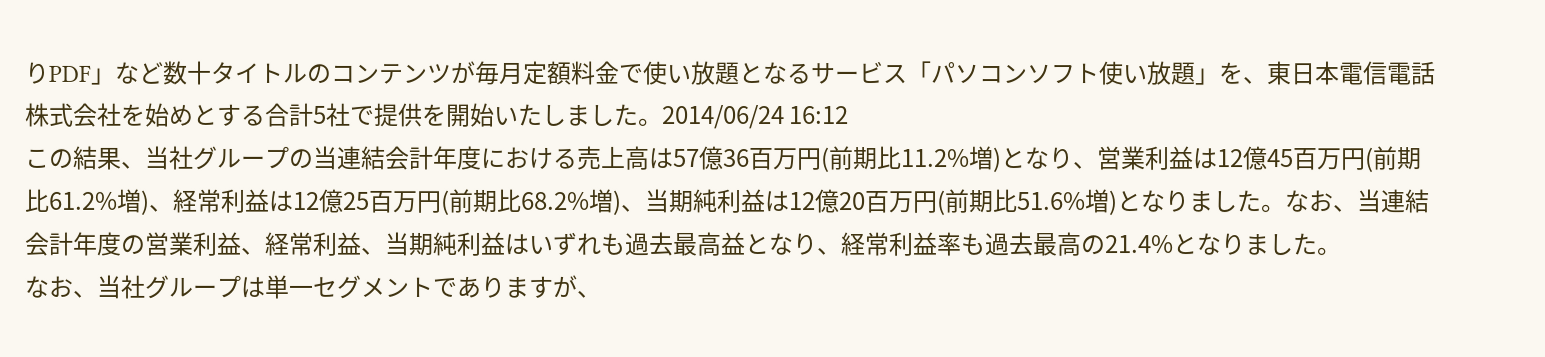りPDF」など数十タイトルのコンテンツが毎月定額料金で使い放題となるサービス「パソコンソフト使い放題」を、東日本電信電話株式会社を始めとする合計5社で提供を開始いたしました。2014/06/24 16:12
この結果、当社グループの当連結会計年度における売上高は57億36百万円(前期比11.2%増)となり、営業利益は12億45百万円(前期比61.2%増)、経常利益は12億25百万円(前期比68.2%増)、当期純利益は12億20百万円(前期比51.6%増)となりました。なお、当連結会計年度の営業利益、経常利益、当期純利益はいずれも過去最高益となり、経常利益率も過去最高の21.4%となりました。
なお、当社グループは単一セグメントでありますが、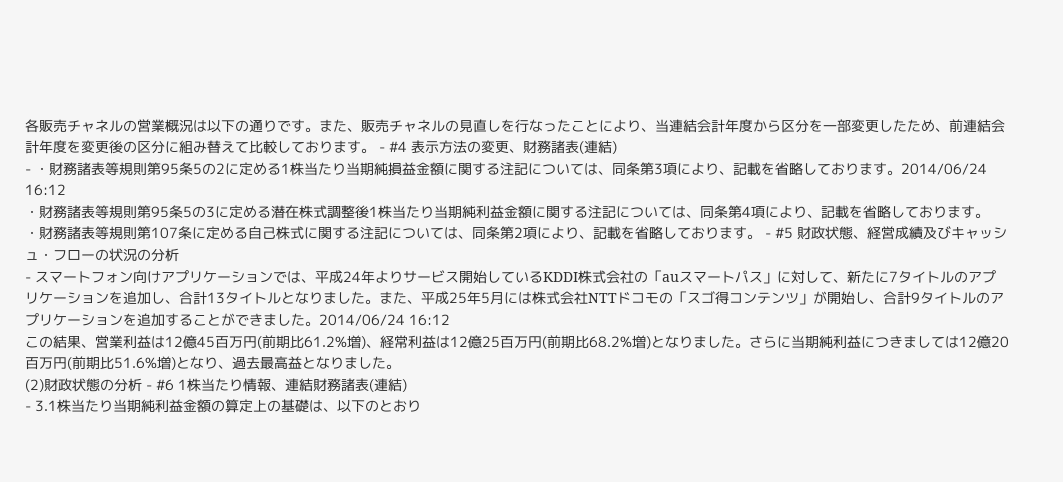各販売チャネルの営業概況は以下の通りです。また、販売チャネルの見直しを行なったことにより、当連結会計年度から区分を一部変更したため、前連結会計年度を変更後の区分に組み替えて比較しております。 - #4 表示方法の変更、財務諸表(連結)
- ・財務諸表等規則第95条5の2に定める1株当たり当期純損益金額に関する注記については、同条第3項により、記載を省略しております。2014/06/24 16:12
・財務諸表等規則第95条5の3に定める潜在株式調整後1株当たり当期純利益金額に関する注記については、同条第4項により、記載を省略しております。
・財務諸表等規則第107条に定める自己株式に関する注記については、同条第2項により、記載を省略しております。 - #5 財政状態、経営成績及びキャッシュ・フローの状況の分析
- スマートフォン向けアプリケーションでは、平成24年よりサービス開始しているKDDI株式会社の「auスマートパス」に対して、新たに7タイトルのアプリケーションを追加し、合計13タイトルとなりました。また、平成25年5月には株式会社NTTドコモの「スゴ得コンテンツ」が開始し、合計9タイトルのアプリケーションを追加することができました。2014/06/24 16:12
この結果、営業利益は12億45百万円(前期比61.2%増)、経常利益は12億25百万円(前期比68.2%増)となりました。さらに当期純利益につきましては12億20百万円(前期比51.6%増)となり、過去最高益となりました。
(2)財政状態の分析 - #6 1株当たり情報、連結財務諸表(連結)
- 3.1株当たり当期純利益金額の算定上の基礎は、以下のとおり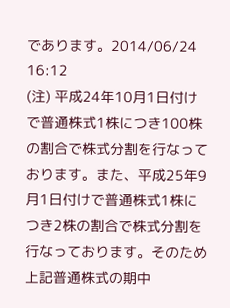であります。2014/06/24 16:12
(注) 平成24年10月1日付けで普通株式1株につき100株の割合で株式分割を行なっております。また、平成25年9月1日付けで普通株式1株につき2株の割合で株式分割を行なっております。そのため上記普通株式の期中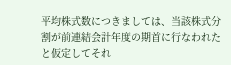平均株式数につきましては、当該株式分割が前連結会計年度の期首に行なわれたと仮定してそれ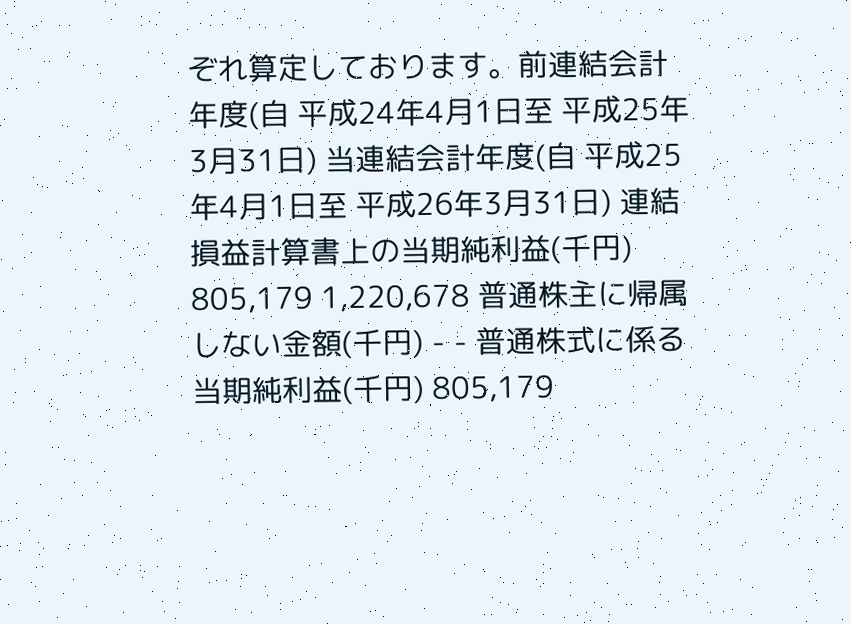ぞれ算定しております。前連結会計年度(自 平成24年4月1日至 平成25年3月31日) 当連結会計年度(自 平成25年4月1日至 平成26年3月31日) 連結損益計算書上の当期純利益(千円) 805,179 1,220,678 普通株主に帰属しない金額(千円) - - 普通株式に係る当期純利益(千円) 805,179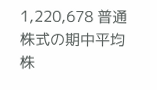1,220,678 普通株式の期中平均株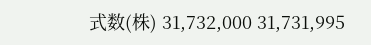式数(株) 31,732,000 31,731,995